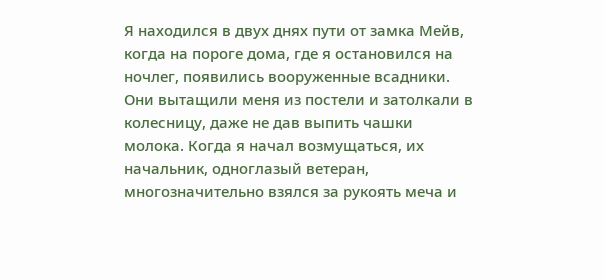Я находился в двух днях пути от замка Мейв, когда на пороге дома, где я остановился на ночлег, появились вооруженные всадники. Они вытащили меня из постели и затолкали в колесницу, даже не дав выпить чашки молока. Когда я начал возмущаться, их начальник, одноглазый ветеран, многозначительно взялся за рукоять меча и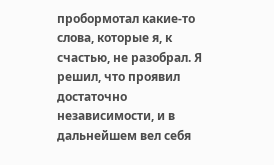пробормотал какие-то слова, которые я, к счастью, не разобрал. Я решил, что проявил достаточно независимости, и в дальнейшем вел себя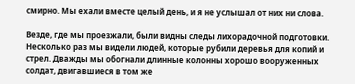смирно. Мы ехали вместе целый день, и я не услышал от них ни слова.

Везде, где мы проезжали, были видны следы лихорадочной подготовки. Несколько раз мы видели людей, которые рубили деревья для копий и стрел. Дважды мы обогнали длинные колонны хорошо вооруженных солдат, двигавшиеся в том же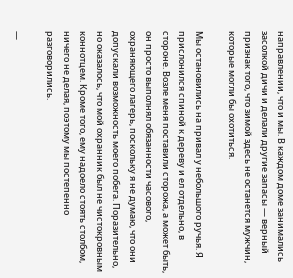направлении, что и мы. В каждом доме занимались засолкой дичи и делали другие запасы — верный признак того, что зимой здесь не останется мужчин, которые могли бы охотиться.

Мы остановились на привал у небольшого ручья. Я прислонился спиной к дереву и ел отдельно, в стороне. Возле меня поставили сторожа, а может быть, он просто выполнял обязанности часового, охраняющего лагерь, поскольку я не думаю, что они допускали возможность моего побега. Поразительно, но оказалось, что мой охранник был не чистокровным коннотцем. Кроме того, ему надоело стоять столбом, ничего не делая, поэтому мы постепенно разговорились.

—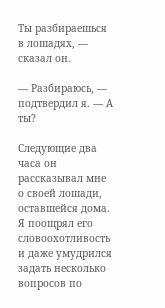Ты разбираешься в лошадях, — сказал он.

— Разбираюсь, — подтвердил я. — А ты?

Следующие два часа он рассказывал мне о своей лошади, оставшейся дома. Я поощрял его словоохотливость и даже умудрился задать несколько вопросов по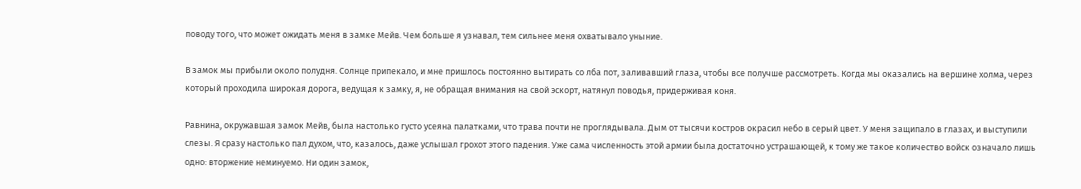поводу того, что может ожидать меня в замке Мейв. Чем больше я узнавал, тем сильнее меня охватывало уныние.

В замок мы прибыли около полудня. Солнце припекало, и мне пришлось постоянно вытирать со лба пот, заливавший глаза, чтобы все получше рассмотреть. Когда мы оказались на вершине холма, через который проходила широкая дорога, ведущая к замку, я, не обращая внимания на свой эскорт, натянул поводья, придерживая коня.

Равнина, окружавшая замок Мейв, была настолько густо усеяна палатками, что трава почти не проглядывала. Дым от тысячи костров окрасил небо в серый цвет. У меня защипало в глазах, и выступили слезы. Я сразу настолько пал духом, что, казалось, даже услышал грохот этого падения. Уже сама численность этой армии была достаточно устрашающей, к тому же такое количество войск означало лишь одно: вторжение неминуемо. Ни один замок,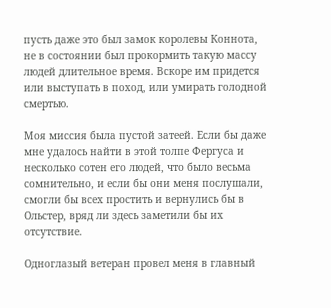пусть даже это был замок королевы Коннота, не в состоянии был прокормить такую массу людей длительное время. Вскоре им придется или выступать в поход, или умирать голодной смертью.

Моя миссия была пустой затеей. Если бы даже мне удалось найти в этой толпе Фергуса и несколько сотен его людей, что было весьма сомнительно, и если бы они меня послушали, смогли бы всех простить и вернулись бы в Ольстер, вряд ли здесь заметили бы их отсутствие.

Одноглазый ветеран провел меня в главный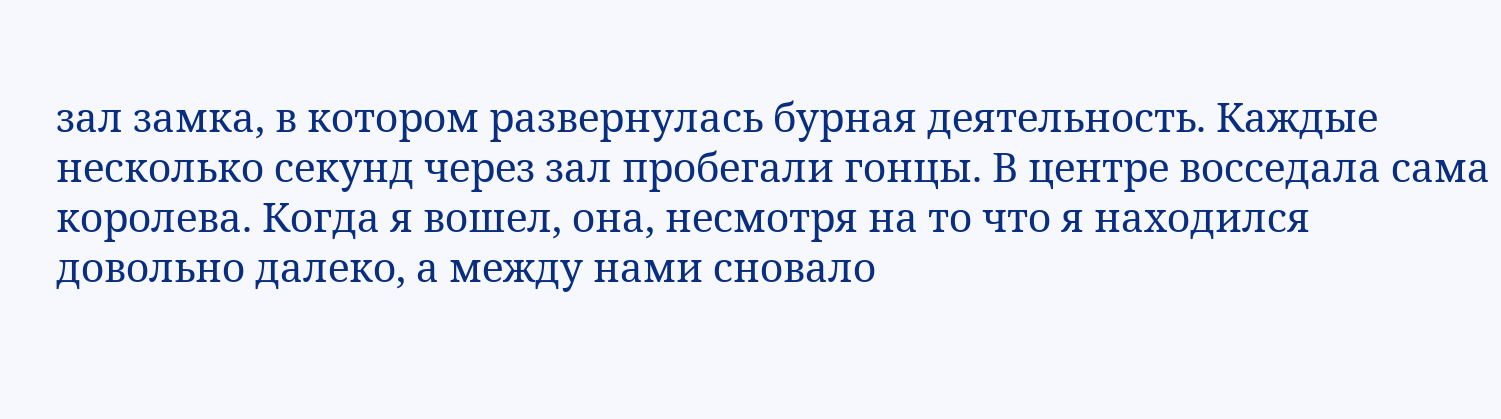зал замка, в котором развернулась бурная деятельность. Каждые несколько секунд через зал пробегали гонцы. В центре восседала сама королева. Когда я вошел, она, несмотря на то что я находился довольно далеко, а между нами сновало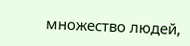множество людей,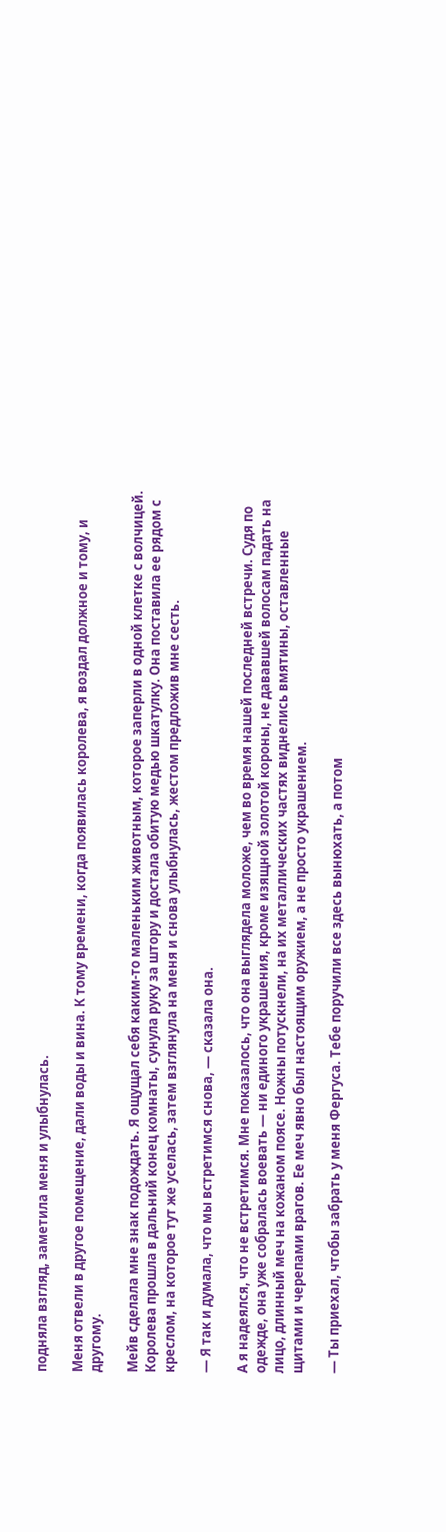подняла взгляд, заметила меня и улыбнулась.

Меня отвели в другое помещение, дали воды и вина. К тому времени, когда появилась королева, я воздал должное и тому, и другому.

Мейв сделала мне знак подождать. Я ощущал себя каким-то маленьким животным, которое заперли в одной клетке с волчицей. Королева прошла в дальний конец комнаты, сунула руку за штору и достала обитую медью шкатулку. Она поставила ее рядом с креслом, на которое тут же уселась, затем взглянула на меня и снова улыбнулась, жестом предложив мне сесть.

— Я так и думала, что мы встретимся снова, — сказала она.

А я надеялся, что не встретимся. Мне показалось, что она выглядела моложе, чем во время нашей последней встречи. Судя по одежде, она уже собралась воевать — ни единого украшения, кроме изящной золотой короны, не дававшей волосам падать на лицо, длинный меч на кожаном поясе. Ножны потускнели, на их металлических частях виднелись вмятины, оставленные щитами и черепами врагов. Ее меч явно был настоящим оружием, а не просто украшением.

— Ты приехал, чтобы забрать у меня Фергуса. Тебе поручили все здесь вынюхать, а потом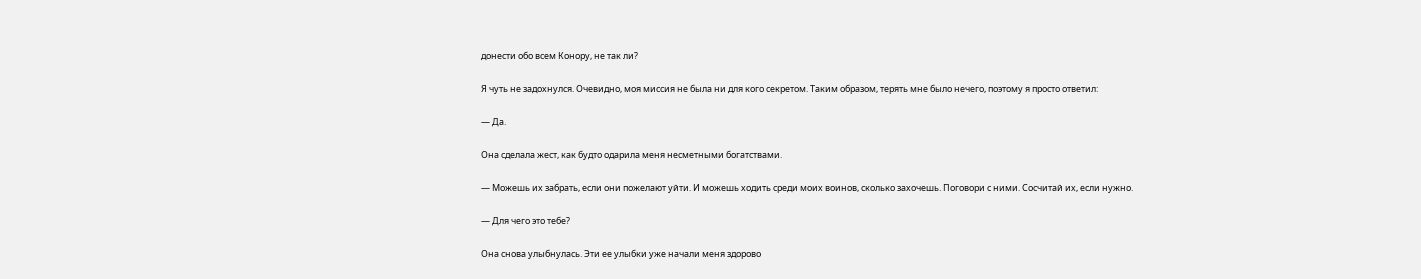донести обо всем Конору, не так ли?

Я чуть не задохнулся. Очевидно, моя миссия не была ни для кого секретом. Таким образом, терять мне было нечего, поэтому я просто ответил:

— Да.

Она сделала жест, как будто одарила меня несметными богатствами.

— Можешь их забрать, если они пожелают уйти. И можешь ходить среди моих воинов, сколько захочешь. Поговори с ними. Сосчитай их, если нужно.

— Для чего это тебе?

Она снова улыбнулась. Эти ее улыбки уже начали меня здорово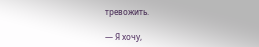тревожить.

— Я хочу,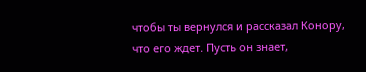чтобы ты вернулся и рассказал Конору, что его ждет. Пусть он знает,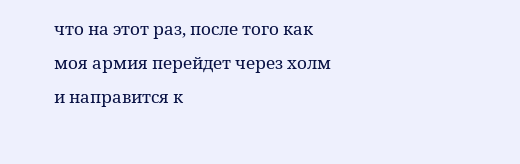что на этот раз, после того как моя армия перейдет через холм и направится к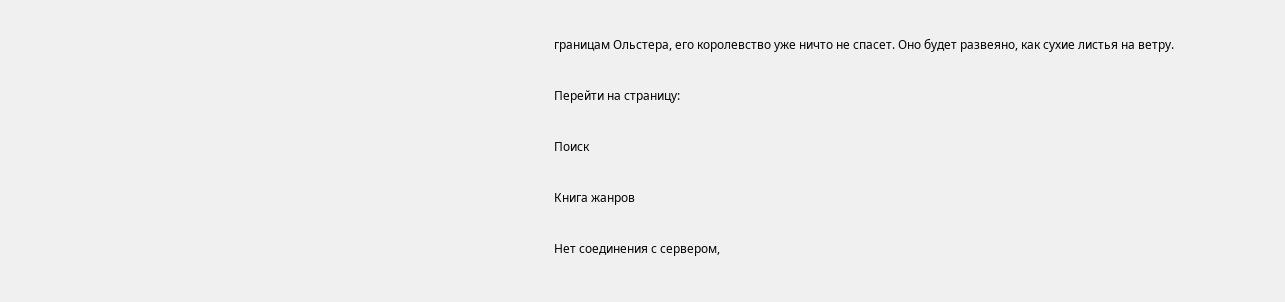границам Ольстера, его королевство уже ничто не спасет. Оно будет развеяно, как сухие листья на ветру.

Перейти на страницу:

Поиск

Книга жанров

Нет соединения с сервером,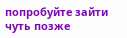попробуйте зайти чуть позже